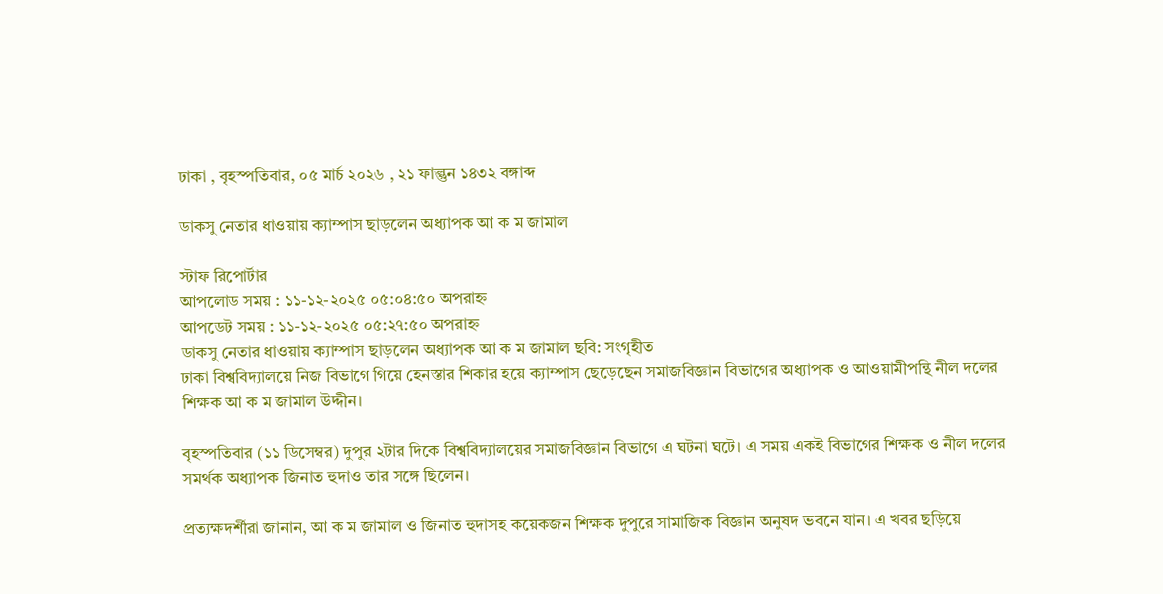ঢাকা , বৃহস্পতিবার, ০৫ মার্চ ২০২৬ , ২১ ফাল্গুন ১৪৩২ বঙ্গাব্দ

ডাকসু নেতার ধাওয়ায় ক্যাম্পাস ছাড়লেন অধ্যাপক আ ক ম জামাল

স্টাফ রিপোর্টার
আপলোড সময় : ১১-১২-২০২৫ ০৫:০৪:৫০ অপরাহ্ন
আপডেট সময় : ১১-১২-২০২৫ ০৫:২৭:৫০ অপরাহ্ন
ডাকসু নেতার ধাওয়ায় ক্যাম্পাস ছাড়লেন অধ্যাপক আ ক ম জামাল ছবি: সংগৃহীত
ঢাকা বিশ্ববিদ্যালয়ে নিজ বিভাগে গিয়ে হেনস্তার শিকার হয়ে ক্যাম্পাস ছেড়েছেন সমাজবিজ্ঞান বিভাগের অধ্যাপক ও আওয়ামীপন্থি নীল দলের শিক্ষক আ ক ম জামাল উদ্দীন।

বৃহস্পতিবার (১১ ডিসেম্বর) দুপুর ২টার দিকে বিশ্ববিদ্যালয়ের সমাজবিজ্ঞান বিভাগে এ ঘটনা ঘটে। এ সময় একই বিভাগের শিক্ষক ও নীল দলের সমর্থক অধ্যাপক জিনাত হুদাও তার সঙ্গে ছিলেন।

প্রত্যক্ষদর্শীরা জানান, আ ক ম জামাল ও জিনাত হুদাসহ কয়েকজন শিক্ষক দুপুরে সামাজিক বিজ্ঞান অনুষদ ভবনে যান। এ খবর ছড়িয়ে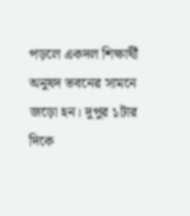পড়লে একদল শিক্ষার্থী অনুষদ ভবনের সামনে জড়ো হন। দুপুর ১টার দিকে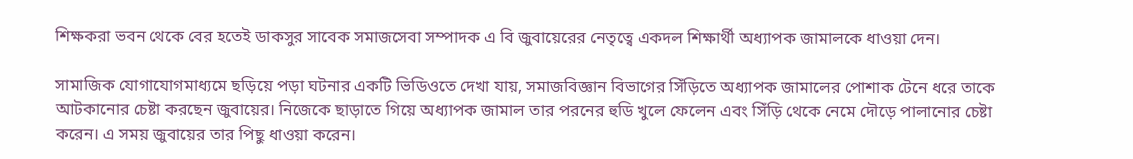শিক্ষকরা ভবন থেকে বের হতেই ডাকসুর সাবেক সমাজসেবা সম্পাদক এ বি জুবায়েরের নেতৃত্বে একদল শিক্ষার্থী অধ্যাপক জামালকে ধাওয়া দেন।

সামাজিক যোগাযোগমাধ্যমে ছড়িয়ে পড়া ঘটনার একটি ভিডিওতে দেখা যায়, সমাজবিজ্ঞান বিভাগের সিঁড়িতে অধ্যাপক জামালের পোশাক টেনে ধরে তাকে আটকানোর চেষ্টা করছেন জুবায়ের। নিজেকে ছাড়াতে গিয়ে অধ্যাপক জামাল তার পরনের হুডি খুলে ফেলেন এবং সিঁড়ি থেকে নেমে দৌড়ে পালানোর চেষ্টা করেন। এ সময় জুবায়ের তার পিছু ধাওয়া করেন।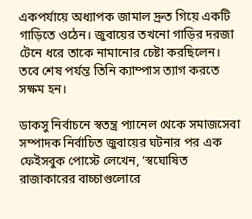একপর্যায়ে অধ্যাপক জামাল দ্রুত গিয়ে একটি গাড়িতে ওঠেন। জুবায়ের তখনো গাড়ির দরজা টেনে ধরে তাকে নামানোর চেষ্টা করছিলেন। তবে শেষ পর্যন্ত তিনি ক্যাম্পাস ত্যাগ করতে সক্ষম হন।

ডাকসু নির্বাচনে স্বতন্ত্র প্যানেল থেকে সমাজসেবা সম্পাদক নির্বাচিত জুবায়ের ঘটনার পর এক ফেইসবুক পোস্টে লেখেন, ‘স্বঘোষিত রাজাকারের বাচ্চাগুলোরে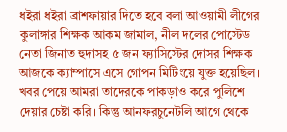ধইরা ধইরা ব্রাশফায়ার দিতে হবে বলা আওয়ামী লীগের কুলাঙ্গার শিক্ষক আকম জামাল, নীল দলের পোস্টেড নেতা জিনাত হুদাসহ ৫ জন ফ্যাসিস্টের দোসর শিক্ষক আজকে ক্যাম্পাসে এসে গোপন মিটিংয়ে যুক্ত হয়েছিল। খবর পেয়ে আমরা তাদেরকে পাকড়াও করে পুলিশে দেয়ার চেষ্টা করি। কিন্তু আনফরচুনেটলি আগে থেকে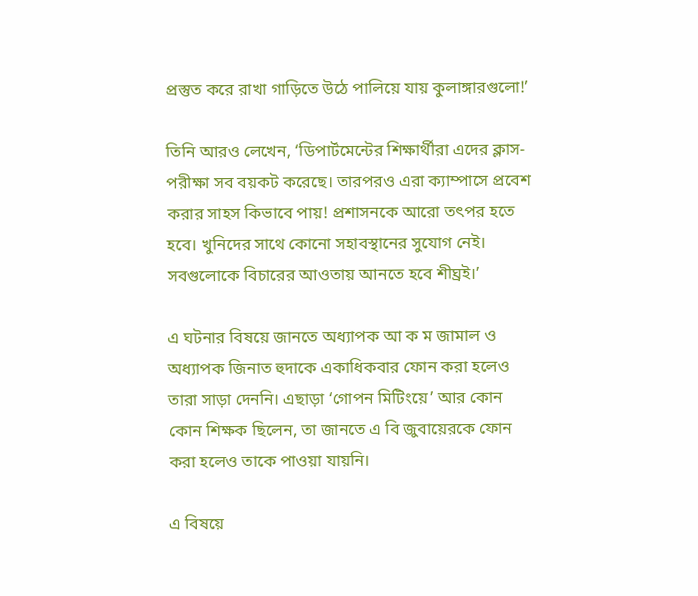প্রস্তুত করে রাখা গাড়িতে উঠে পালিয়ে যায় কুলাঙ্গারগুলো!’

তিনি আরও লেখেন, ‘ডিপার্টমেন্টের শিক্ষার্থীরা এদের ক্লাস-পরীক্ষা সব বয়কট করেছে। তারপরও এরা ক্যাম্পাসে প্রবেশ করার সাহস কিভাবে পায়! প্রশাসনকে আরো তৎপর হতে হবে। খুনিদের সাথে কোনো সহাবস্থানের সুযোগ নেই। সবগুলোকে বিচারের আওতায় আনতে হবে শীঘ্রই।’

এ ঘটনার বিষয়ে জানতে অধ্যাপক আ ক ম জামাল ও অধ্যাপক জিনাত হুদাকে একাধিকবার ফোন করা হলেও তারা সাড়া দেননি। এছাড়া ‘গোপন মিটিংয়ে’ আর কোন কোন শিক্ষক ছিলেন, তা জানতে এ বি জুবায়েরকে ফোন করা হলেও তাকে পাওয়া যায়নি।

এ বিষয়ে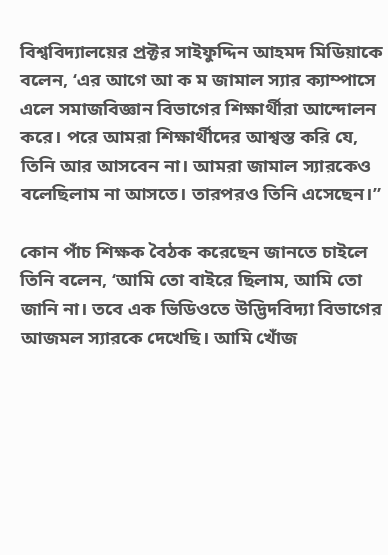বিশ্ববিদ্যালয়ের প্রক্টর সাইফুদ্দিন আহমদ মিডিয়াকে বলেন, ‘এর আগে আ ক ম জামাল স্যার ক্যাম্পাসে এলে সমাজবিজ্ঞান বিভাগের শিক্ষার্থীরা আন্দোলন করে। পরে আমরা শিক্ষার্থীদের আশ্বস্ত করি যে, তিনি আর আসবেন না। আমরা জামাল স্যারকেও বলেছিলাম না আসতে। তারপরও তিনি এসেছেন।”

কোন পাঁচ শিক্ষক বৈঠক করেছেন জানতে চাইলে তিনি বলেন, ‘আমি তো বাইরে ছিলাম, আমি তো জানি না। তবে এক ভিডিওতে উদ্ভিদবিদ্যা বিভাগের আজমল স্যারকে দেখেছি। আমি খোঁজ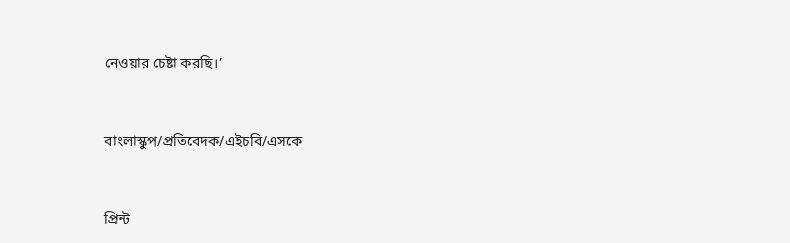নেওয়ার চেষ্টা করছি।’


বাংলাস্কুপ/প্রতিবেদক/এইচবি/এসকে


প্রিন্ট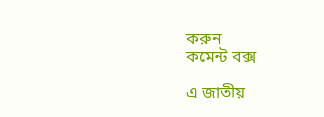করুন
কমেন্ট বক্স

এ জাতীয়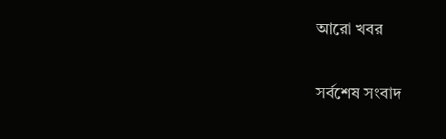আরো খবর

সর্বশেষ সংবাদ